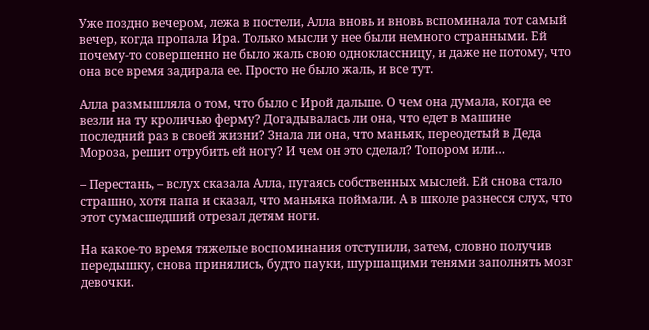Уже поздно вечером, лежа в постели, Алла вновь и вновь вспоминала тот самый вечер, когда пропала Ира. Только мысли у нее были немного странными. Ей почему-то совершенно не было жаль свою одноклассницу, и даже не потому, что она все время задирала ее. Просто не было жаль, и все тут.

Алла размышляла о том, что было с Ирой дальше. О чем она думала, когда ее везли на ту кроличью ферму? Догадывалась ли она, что едет в машине последний раз в своей жизни? Знала ли она, что маньяк, переодетый в Деда Мороза, решит отрубить ей ногу? И чем он это сделал? Топором или…

– Перестань, – вслух сказала Алла, пугаясь собственных мыслей. Ей снова стало страшно, хотя папа и сказал, что маньяка поймали. А в школе разнесся слух, что этот сумасшедший отрезал детям ноги.

На какое-то время тяжелые воспоминания отступили, затем, словно получив передышку, снова принялись, будто пауки, шуршащими тенями заполнять мозг девочки.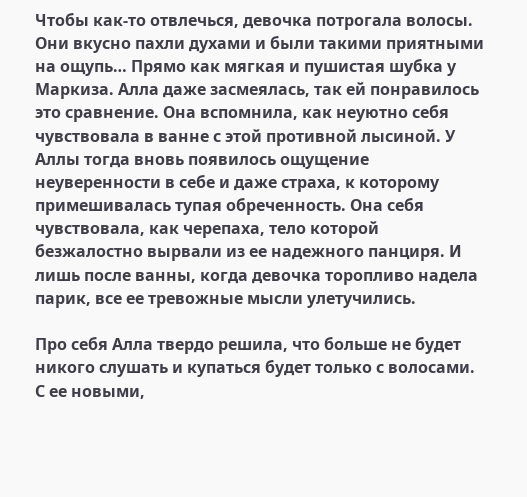Чтобы как-то отвлечься, девочка потрогала волосы. Они вкусно пахли духами и были такими приятными на ощупь… Прямо как мягкая и пушистая шубка у Маркиза. Алла даже засмеялась, так ей понравилось это сравнение. Она вспомнила, как неуютно себя чувствовала в ванне с этой противной лысиной. У Аллы тогда вновь появилось ощущение неуверенности в себе и даже страха, к которому примешивалась тупая обреченность. Она себя чувствовала, как черепаха, тело которой безжалостно вырвали из ее надежного панциря. И лишь после ванны, когда девочка торопливо надела парик, все ее тревожные мысли улетучились.

Про себя Алла твердо решила, что больше не будет никого слушать и купаться будет только с волосами. С ее новыми,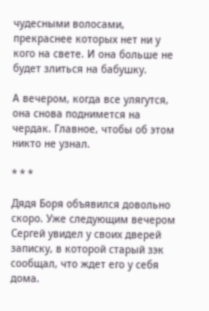чудесными волосами, прекраснее которых нет ни у кого на свете. И она больше не будет злиться на бабушку.

А вечером, когда все улягутся, она снова поднимется на чердак. Главное, чтобы об этом никто не узнал.

* * *

Дядя Боря объявился довольно скоро. Уже следующим вечером Сергей увидел у своих дверей записку, в которой старый зэк сообщал, что ждет его у себя дома.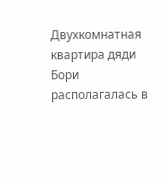Двухкомнатная квартира дяди Бори располагалась в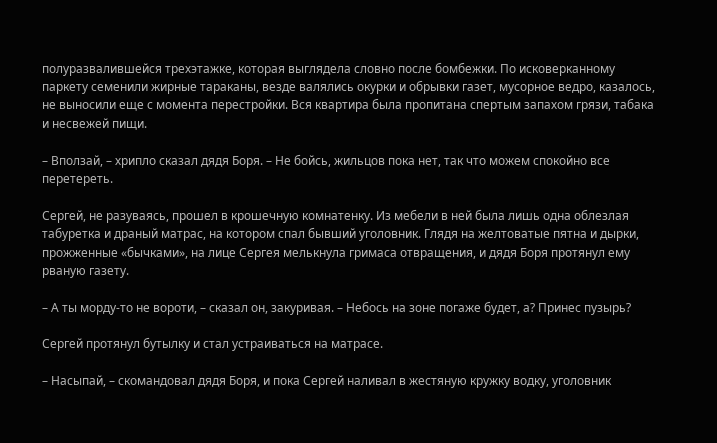полуразвалившейся трехэтажке, которая выглядела словно после бомбежки. По исковерканному паркету семенили жирные тараканы, везде валялись окурки и обрывки газет, мусорное ведро, казалось, не выносили еще с момента перестройки. Вся квартира была пропитана спертым запахом грязи, табака и несвежей пищи.

– Вползай, – хрипло сказал дядя Боря. – Не бойсь, жильцов пока нет, так что можем спокойно все перетереть.

Сергей, не разуваясь, прошел в крошечную комнатенку. Из мебели в ней была лишь одна облезлая табуретка и драный матрас, на котором спал бывший уголовник. Глядя на желтоватые пятна и дырки, прожженные «бычками», на лице Сергея мелькнула гримаса отвращения, и дядя Боря протянул ему рваную газету.

– А ты морду-то не вороти, – сказал он, закуривая. – Небось на зоне погаже будет, а? Принес пузырь?

Сергей протянул бутылку и стал устраиваться на матрасе.

– Насыпай, – скомандовал дядя Боря, и пока Сергей наливал в жестяную кружку водку, уголовник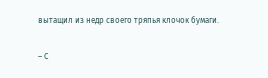вытащил из недр своего тряпья клочок бумаги.

– С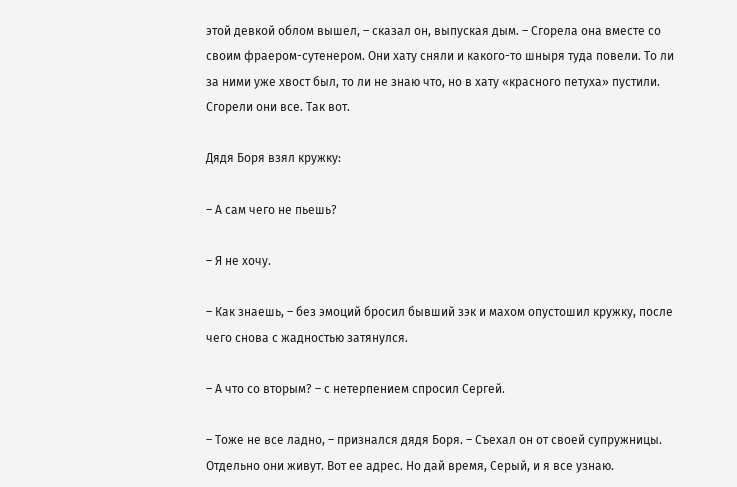этой девкой облом вышел, – сказал он, выпуская дым. – Сгорела она вместе со своим фраером-сутенером. Они хату сняли и какого-то шныря туда повели. То ли за ними уже хвост был, то ли не знаю что, но в хату «красного петуха» пустили. Сгорели они все. Так вот.

Дядя Боря взял кружку:

– А сам чего не пьешь?

– Я не хочу.

– Как знаешь, – без эмоций бросил бывший зэк и махом опустошил кружку, после чего снова с жадностью затянулся.

– А что со вторым? – с нетерпением спросил Сергей.

– Тоже не все ладно, – признался дядя Боря. – Съехал он от своей супружницы. Отдельно они живут. Вот ее адрес. Но дай время, Серый, и я все узнаю.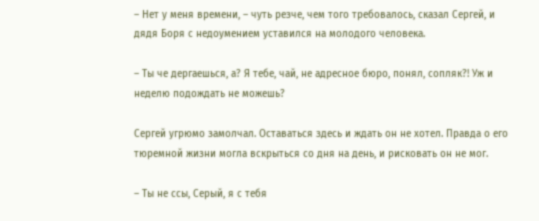– Нет у меня времени, – чуть резче, чем того требовалось, сказал Сергей, и дядя Боря с недоумением уставился на молодого человека.

– Ты че дергаешься, а? Я тебе, чай, не адресное бюро, понял, сопляк?! Уж и неделю подождать не можешь?

Сергей угрюмо замолчал. Оставаться здесь и ждать он не хотел. Правда о его тюремной жизни могла вскрыться со дня на день, и рисковать он не мог.

– Ты не ссы, Серый, я с тебя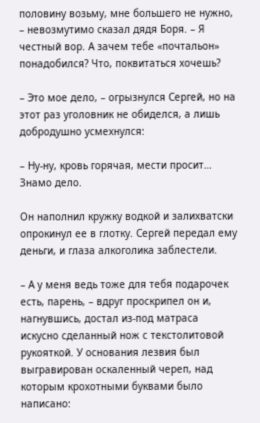половину возьму, мне большего не нужно, – невозмутимо сказал дядя Боря. – Я честный вор. А зачем тебе «почтальон» понадобился? Что, поквитаться хочешь?

– Это мое дело, – огрызнулся Сергей, но на этот раз уголовник не обиделся, а лишь добродушно усмехнулся:

– Ну-ну, кровь горячая, мести просит… Знамо дело.

Он наполнил кружку водкой и залихватски опрокинул ее в глотку. Сергей передал ему деньги, и глаза алкоголика заблестели.

– А у меня ведь тоже для тебя подарочек есть, парень, – вдруг проскрипел он и, нагнувшись, достал из-под матраса искусно сделанный нож с текстолитовой рукояткой. У основания лезвия был выгравирован оскаленный череп, над которым крохотными буквами было написано: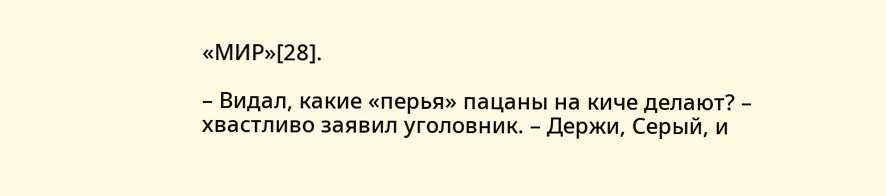«МИР»[28].

– Видал, какие «перья» пацаны на киче делают? – хвастливо заявил уголовник. – Держи, Серый, и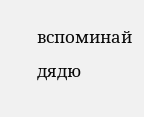вспоминай дядю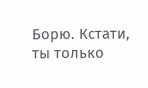Борю. Кстати, ты только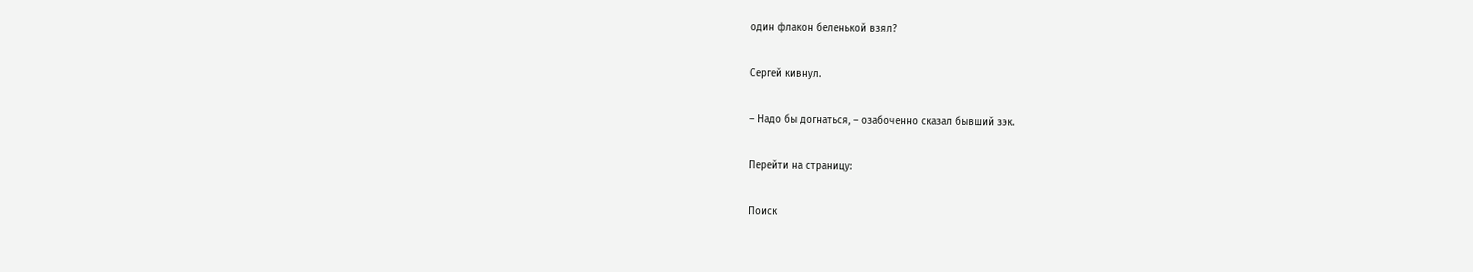один флакон беленькой взял?

Сергей кивнул.

– Надо бы догнаться, – озабоченно сказал бывший зэк.

Перейти на страницу:

Поиск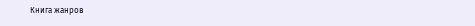Книга жанров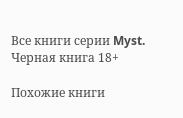Все книги серии Myst. Черная книга 18+

Похожие книги